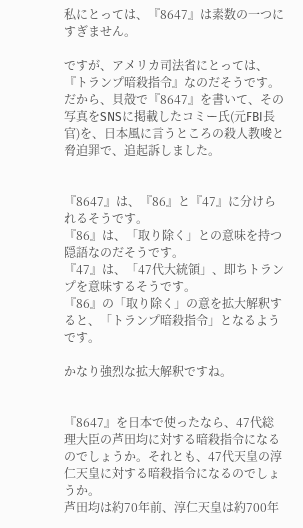私にとっては、『8647』は素数の一つにすぎません。

ですが、アメリカ司法省にとっては、『トランプ暗殺指令』なのだそうです。
だから、貝殻で『8647』を書いて、その写真をSNSに掲載したコミー氏(元FBI長官)を、日本風に言うところの殺人教唆と脅迫罪で、追起訴しました。


『8647』は、『86』と『47』に分けられるそうです。
『86』は、「取り除く」との意味を持つ隠語なのだそうです。
『47』は、「47代大統領」、即ちトランプを意味するそうです。
『86』の「取り除く」の意を拡大解釈すると、「トランプ暗殺指令」となるようです。

かなり強烈な拡大解釈ですね。


『8647』を日本で使ったなら、47代総理大臣の芦田均に対する暗殺指令になるのでしょうか。それとも、47代天皇の淳仁天皇に対する暗殺指令になるのでしょうか。
芦田均は約70年前、淳仁天皇は約700年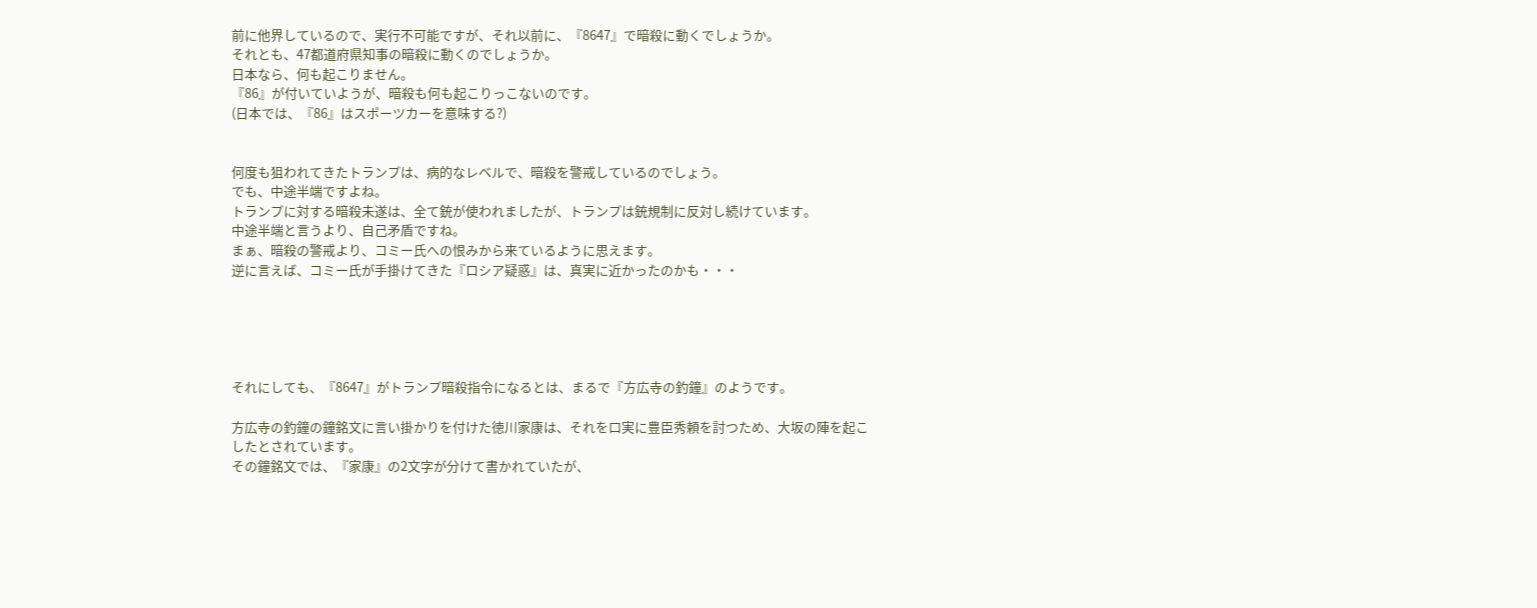前に他界しているので、実行不可能ですが、それ以前に、『8647』で暗殺に動くでしょうか。
それとも、47都道府県知事の暗殺に動くのでしょうか。
日本なら、何も起こりません。
『86』が付いていようが、暗殺も何も起こりっこないのです。
(日本では、『86』はスポーツカーを意味する?)


何度も狙われてきたトランプは、病的なレベルで、暗殺を警戒しているのでしょう。
でも、中途半端ですよね。
トランプに対する暗殺未遂は、全て銃が使われましたが、トランプは銃規制に反対し続けています。
中途半端と言うより、自己矛盾ですね。
まぁ、暗殺の警戒より、コミー氏への恨みから来ているように思えます。
逆に言えば、コミー氏が手掛けてきた『ロシア疑惑』は、真実に近かったのかも・・・





それにしても、『8647』がトランプ暗殺指令になるとは、まるで『方広寺の釣鐘』のようです。

方広寺の釣鐘の鐘銘文に言い掛かりを付けた徳川家康は、それを口実に豊臣秀頼を討つため、大坂の陣を起こしたとされています。
その鐘銘文では、『家康』の2文字が分けて書かれていたが、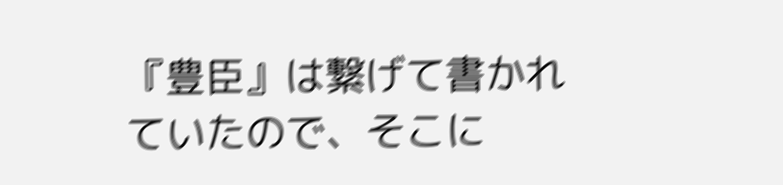『豊臣』は繋げて書かれていたので、そこに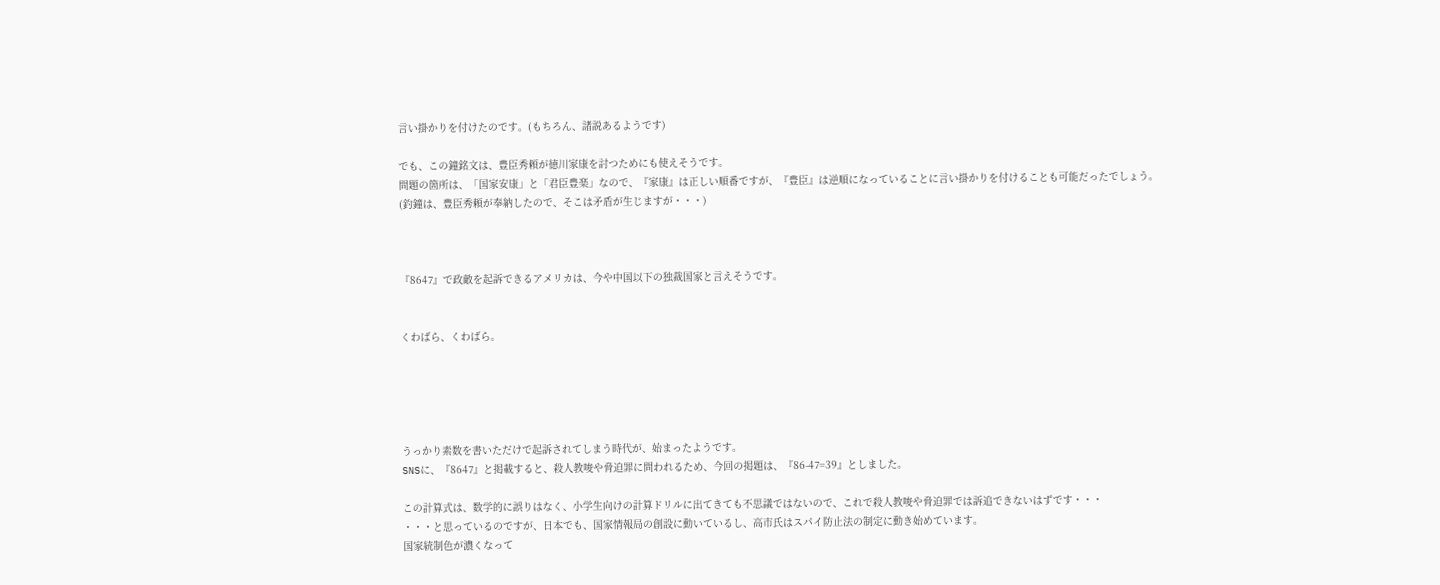言い掛かりを付けたのです。(もちろん、諸説あるようです)

でも、この鐘銘文は、豊臣秀頼が徳川家康を討つためにも使えそうです。
問題の箇所は、「国家安康」と「君臣豊楽」なので、『家康』は正しい順番ですが、『豊臣』は逆順になっていることに言い掛かりを付けることも可能だったでしょう。
(釣鐘は、豊臣秀頼が奉納したので、そこは矛盾が生じますが・・・)



『8647』で政敵を起訴できるアメリカは、今や中国以下の独裁国家と言えそうです。


くわばら、くわばら。





うっかり素数を書いただけで起訴されてしまう時代が、始まったようです。
SNSに、『8647』と掲載すると、殺人教唆や脅迫罪に問われるため、今回の掲題は、『86-47=39』としました。

この計算式は、数学的に誤りはなく、小学生向けの計算ドリルに出てきても不思議ではないので、これで殺人教唆や脅迫罪では訴追できないはずです・・・
・・・と思っているのですが、日本でも、国家情報局の創設に動いているし、高市氏はスパイ防止法の制定に動き始めています。
国家統制色が濃くなって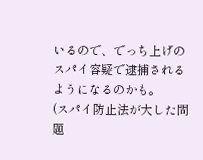いるので、でっち上げのスパイ容疑で逮捕されるようになるのかも。
(スパイ防止法が大した問題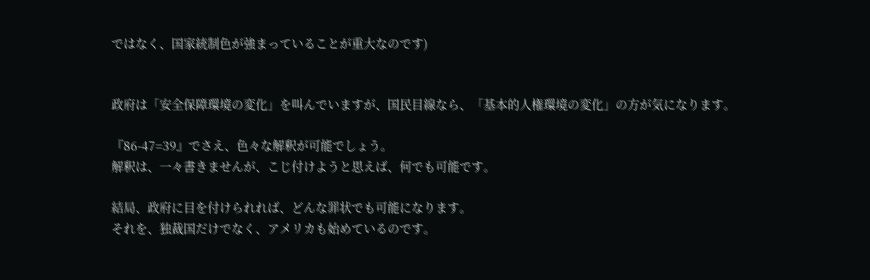ではなく、国家統制色が強まっていることが重大なのです)


政府は「安全保障環境の変化」を叫んでいますが、国民目線なら、「基本的人権環境の変化」の方が気になります。

『86-47=39』でさえ、色々な解釈が可能でしょう。
解釈は、一々書きませんが、こじ付けようと思えば、何でも可能です。

結局、政府に目を付けられれば、どんな罪状でも可能になります。
それを、独裁国だけでなく、アメリカも始めているのです。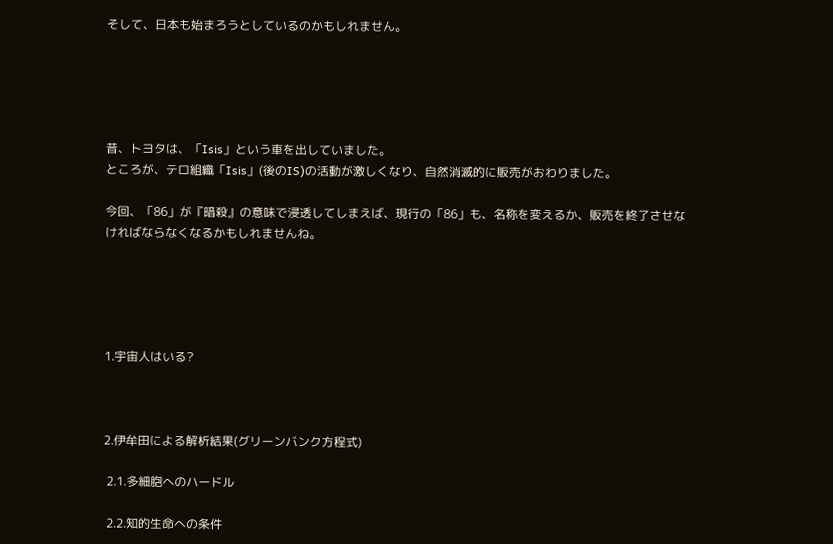そして、日本も始まろうとしているのかもしれません。





昔、トヨタは、「Isis」という車を出していました。
ところが、テロ組織「Isis」(後のIS)の活動が激しくなり、自然消滅的に販売がおわりました。

今回、「86」が『暗殺』の意味で浸透してしまえば、現行の「86」も、名称を変えるか、販売を終了させなければならなくなるかもしれませんね。





1.宇宙人はいる?



2.伊牟田による解析結果(グリーンバンク方程式)

 2.1.多細胞へのハードル

 2.2.知的生命への条件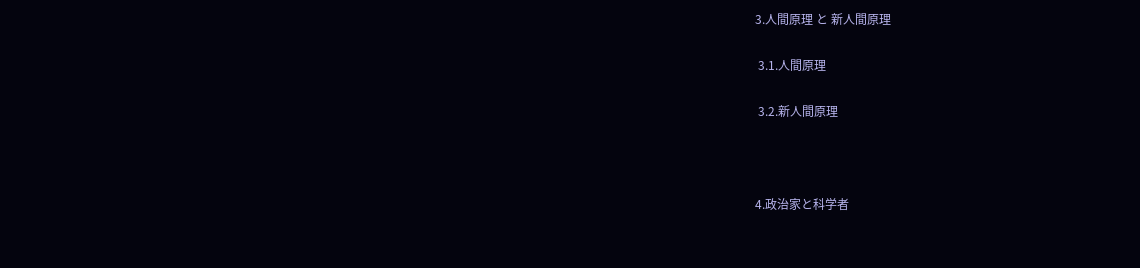3.人間原理 と 新人間原理

 3.1.人間原理

 3.2.新人間原理



4.政治家と科学者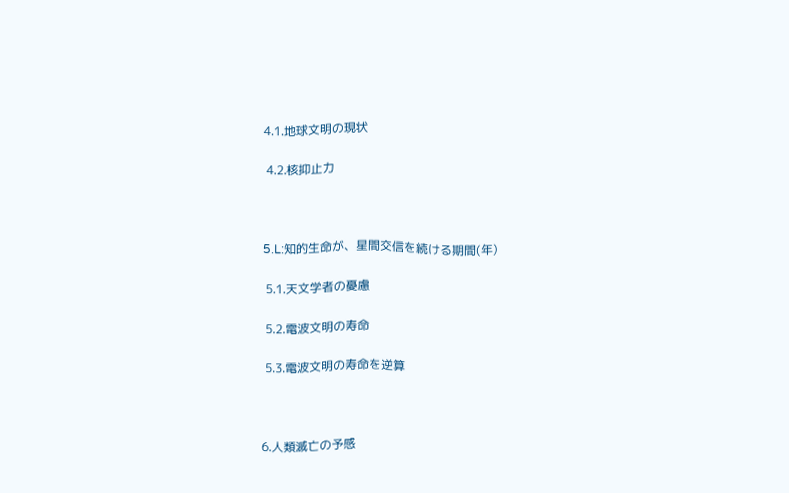4.1.地球文明の現状

 4.2.核抑止力



5.L:知的生命が、星間交信を続ける期間(年)

 5.1.天文学者の憂慮

 5.2.電波文明の寿命

 5.3.電波文明の寿命を逆算



6.人類滅亡の予感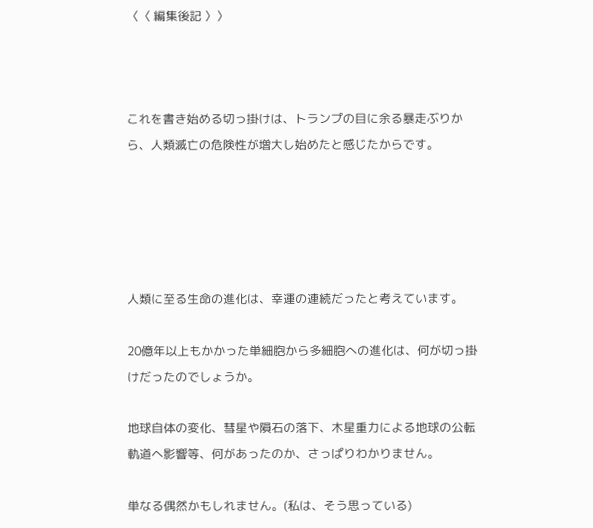〈〈 編集後記 〉〉



これを書き始める切っ掛けは、トランプの目に余る暴走ぶりから、人類滅亡の危険性が増大し始めたと感じたからです。





人類に至る生命の進化は、幸運の連続だったと考えています。

20億年以上もかかった単細胞から多細胞への進化は、何が切っ掛けだったのでしょうか。

地球自体の変化、彗星や隕石の落下、木星重力による地球の公転軌道へ影響等、何があったのか、さっぱりわかりません。

単なる偶然かもしれません。(私は、そう思っている)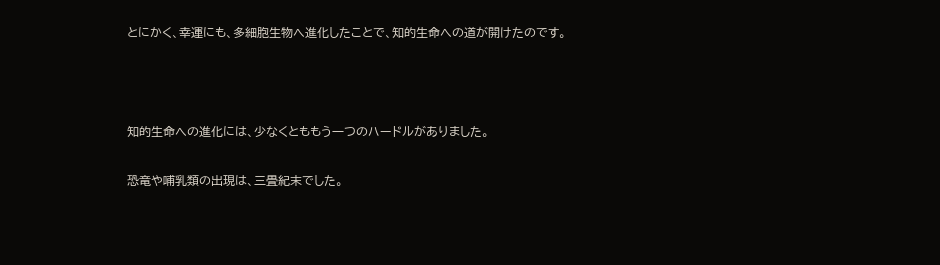とにかく、幸運にも、多細胞生物へ進化したことで、知的生命への道が開けたのです。



知的生命への進化には、少なくとももう一つのハードルがありました。

恐竜や哺乳類の出現は、三畳紀末でした。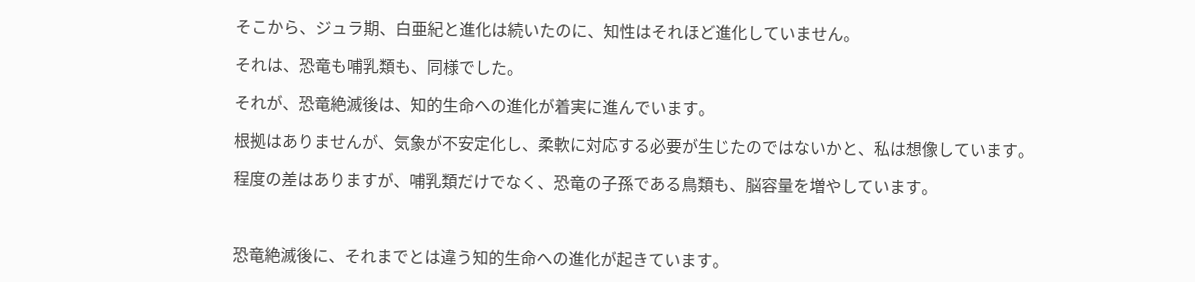そこから、ジュラ期、白亜紀と進化は続いたのに、知性はそれほど進化していません。

それは、恐竜も哺乳類も、同様でした。

それが、恐竜絶滅後は、知的生命への進化が着実に進んでいます。

根拠はありませんが、気象が不安定化し、柔軟に対応する必要が生じたのではないかと、私は想像しています。

程度の差はありますが、哺乳類だけでなく、恐竜の子孫である鳥類も、脳容量を増やしています。



恐竜絶滅後に、それまでとは違う知的生命への進化が起きています。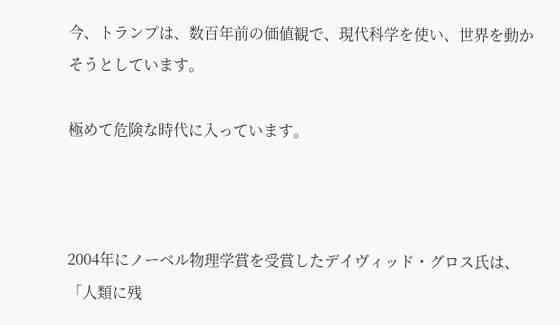今、トランプは、数百年前の価値観で、現代科学を使い、世界を動かそうとしています。

極めて危険な時代に入っています。



2004年にノーベル物理学賞を受賞したデイヴィッド・グロス氏は、「人類に残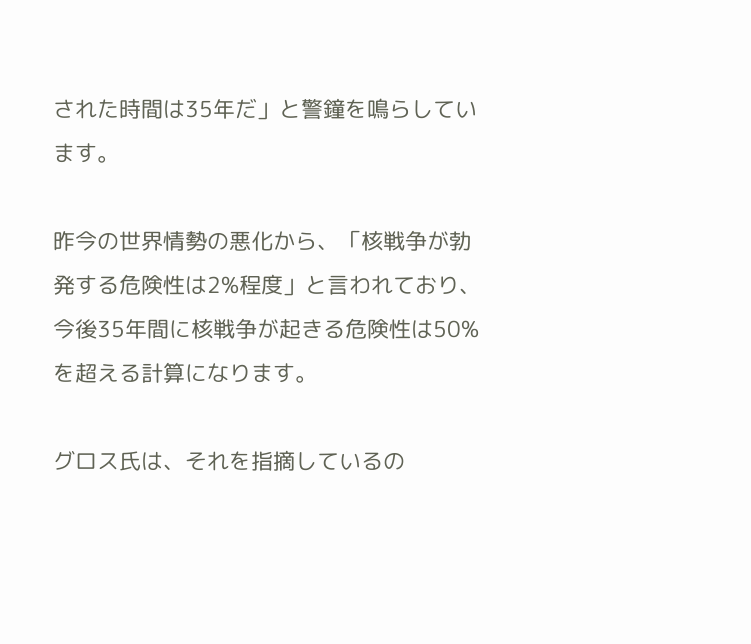された時間は35年だ」と警鐘を鳴らしています。

昨今の世界情勢の悪化から、「核戦争が勃発する危険性は2%程度」と言われており、今後35年間に核戦争が起きる危険性は50%を超える計算になります。

グロス氏は、それを指摘しているの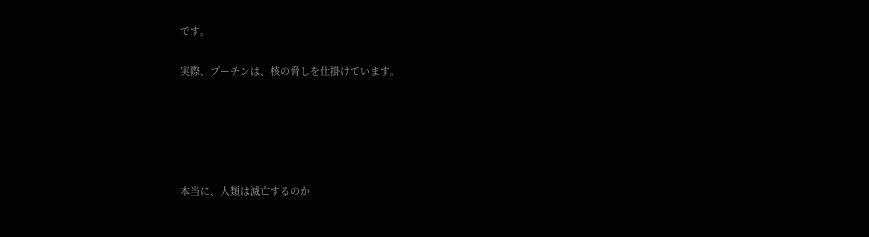です。

実際、プーチンは、核の脅しを仕掛けています。





本当に、人類は滅亡するのか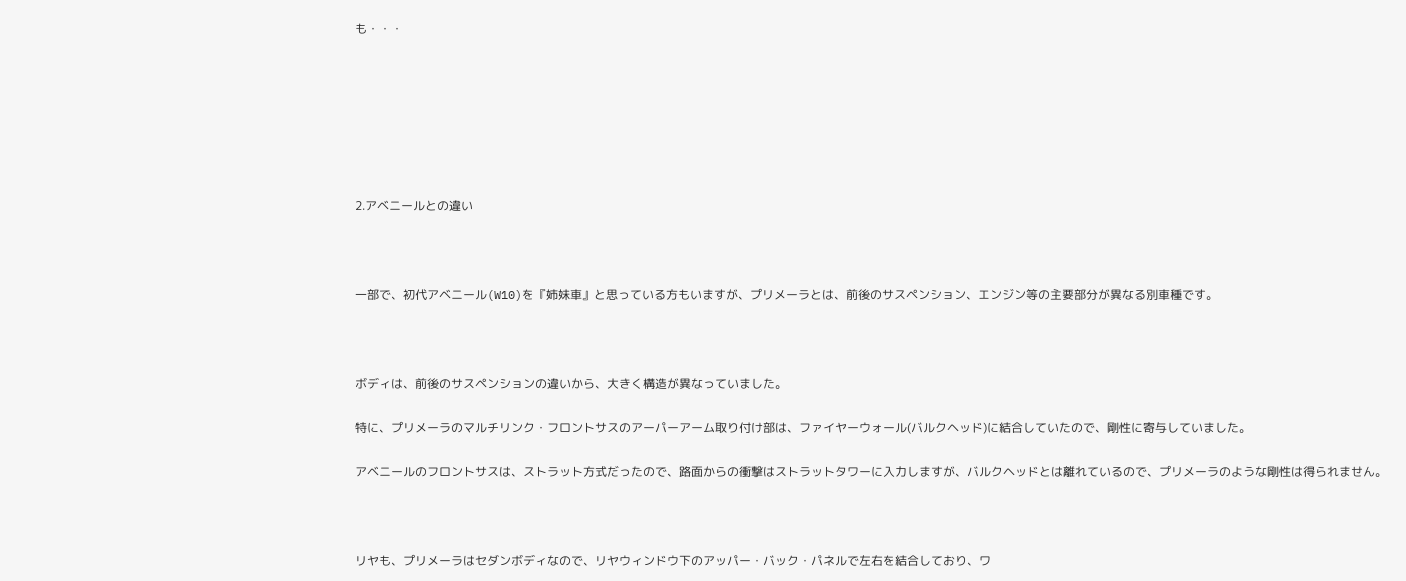も・・・







2.アベニールとの違い



一部で、初代アベニール(W10)を『姉妹車』と思っている方もいますが、プリメーラとは、前後のサスペンション、エンジン等の主要部分が異なる別車種です。



ボディは、前後のサスペンションの違いから、大きく構造が異なっていました。

特に、プリメーラのマルチリンク・フロントサスのアーパーアーム取り付け部は、ファイヤーウォール(バルクヘッド)に結合していたので、剛性に寄与していました。

アベニールのフロントサスは、ストラット方式だったので、路面からの衝撃はストラットタワーに入力しますが、バルクヘッドとは離れているので、プリメーラのような剛性は得られません。



リヤも、プリメーラはセダンボディなので、リヤウィンドウ下のアッパー・バック・パネルで左右を結合しており、ワ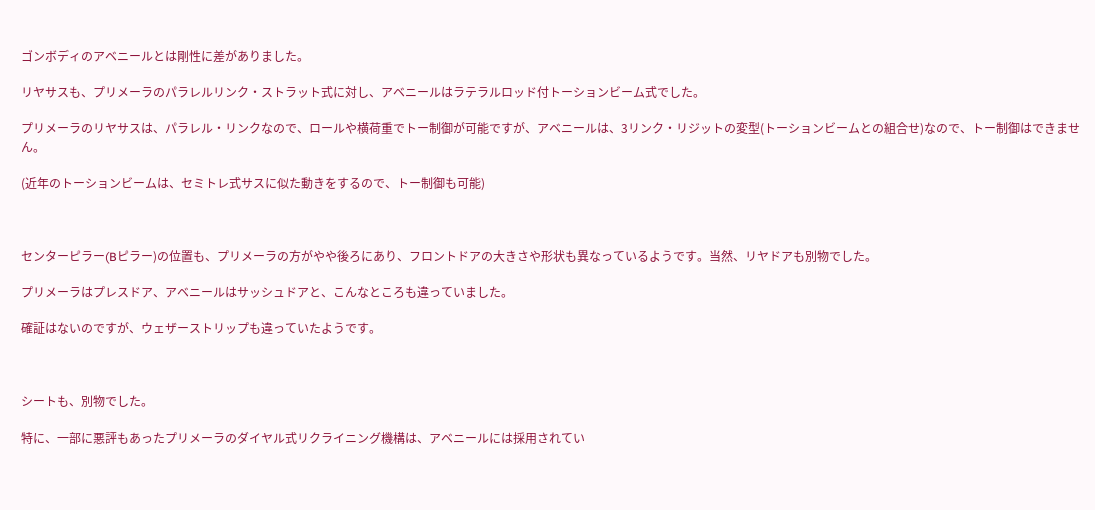ゴンボディのアベニールとは剛性に差がありました。

リヤサスも、プリメーラのパラレルリンク・ストラット式に対し、アベニールはラテラルロッド付トーションビーム式でした。

プリメーラのリヤサスは、パラレル・リンクなので、ロールや横荷重でトー制御が可能ですが、アベニールは、3リンク・リジットの変型(トーションビームとの組合せ)なので、トー制御はできません。

(近年のトーションビームは、セミトレ式サスに似た動きをするので、トー制御も可能)



センターピラー(Bピラー)の位置も、プリメーラの方がやや後ろにあり、フロントドアの大きさや形状も異なっているようです。当然、リヤドアも別物でした。

プリメーラはプレスドア、アベニールはサッシュドアと、こんなところも違っていました。

確証はないのですが、ウェザーストリップも違っていたようです。



シートも、別物でした。

特に、一部に悪評もあったプリメーラのダイヤル式リクライニング機構は、アベニールには採用されてい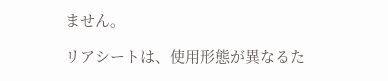ません。

リアシートは、使用形態が異なるた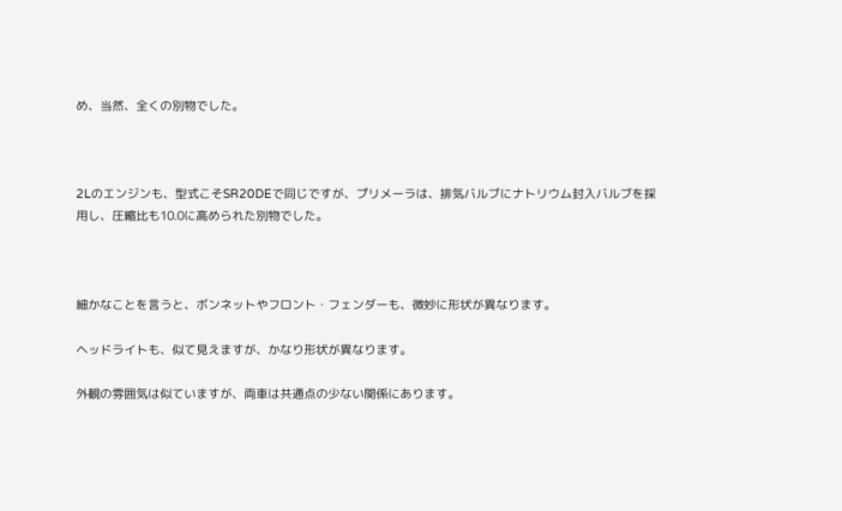め、当然、全くの別物でした。



2Lのエンジンも、型式こそSR20DEで同じですが、プリメーラは、排気バルブにナトリウム封入バルブを採用し、圧縮比も10.0に高められた別物でした。



細かなことを言うと、ボンネットやフロント・フェンダーも、微妙に形状が異なります。

ヘッドライトも、似て見えますが、かなり形状が異なります。

外観の雰囲気は似ていますが、両車は共通点の少ない関係にあります。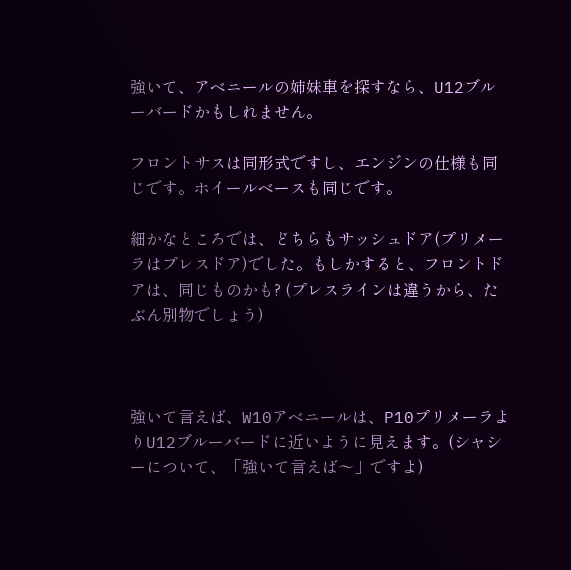強いて、アベニールの姉妹車を探すなら、U12ブルーバードかもしれません。

フロントサスは同形式ですし、エンジンの仕様も同じです。ホイールベースも同じです。

細かなところでは、どちらもサッシュドア(プリメーラはプレスドア)でした。もしかすると、フロントドアは、同じものかも? (プレスラインは違うから、たぶん別物でしょう)



強いて言えば、W10アベニールは、P10プリメーラよりU12ブルーバードに近いように見えます。(シャシーについて、「強いて言えば〜」ですよ)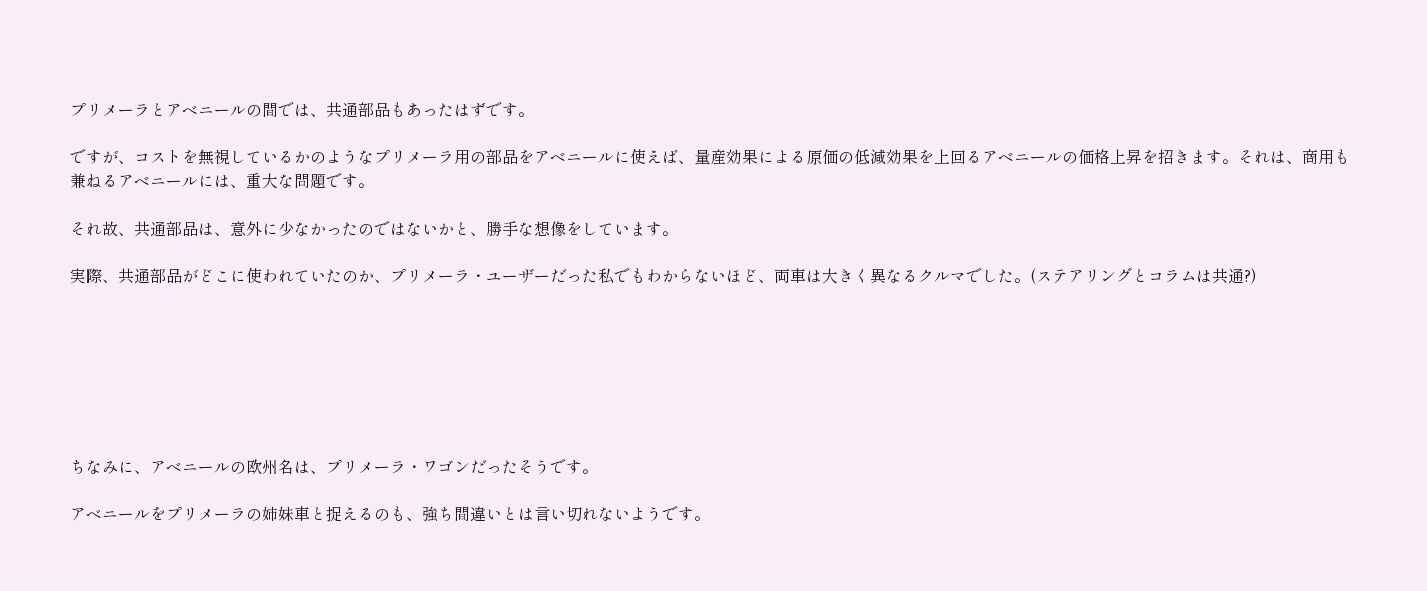プリメーラとアベニールの間では、共通部品もあったはずです。

ですが、コストを無視しているかのようなプリメーラ用の部品をアベニールに使えば、量産効果による原価の低減効果を上回るアベニールの価格上昇を招きます。それは、商用も兼ねるアベニールには、重大な問題です。

それ故、共通部品は、意外に少なかったのではないかと、勝手な想像をしています。

実際、共通部品がどこに使われていたのか、プリメーラ・ユーザーだった私でもわからないほど、両車は大きく異なるクルマでした。(ステアリングとコラムは共通?)







ちなみに、アベニールの欧州名は、プリメーラ・ワゴンだったそうです。

アベニールをプリメーラの姉妹車と捉えるのも、強ち間違いとは言い切れないようです。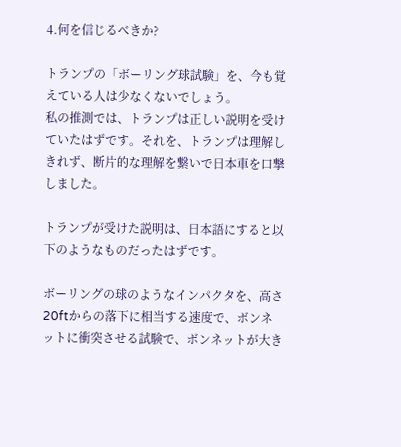4.何を信じるべきか?

トランプの「ボーリング球試験」を、今も覚えている人は少なくないでしょう。
私の推測では、トランプは正しい説明を受けていたはずです。それを、トランプは理解しきれず、断片的な理解を繋いで日本車を口撃しました。

トランプが受けた説明は、日本語にすると以下のようなものだったはずです。

ボーリングの球のようなインパクタを、高さ20ftからの落下に相当する速度で、ボンネットに衝突させる試験で、ボンネットが大き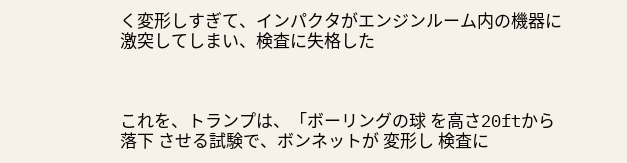く変形しすぎて、インパクタがエンジンルーム内の機器に激突してしまい、検査に失格した



これを、トランプは、「ボーリングの球 を高さ20ftから落下 させる試験で、ボンネットが 変形し 検査に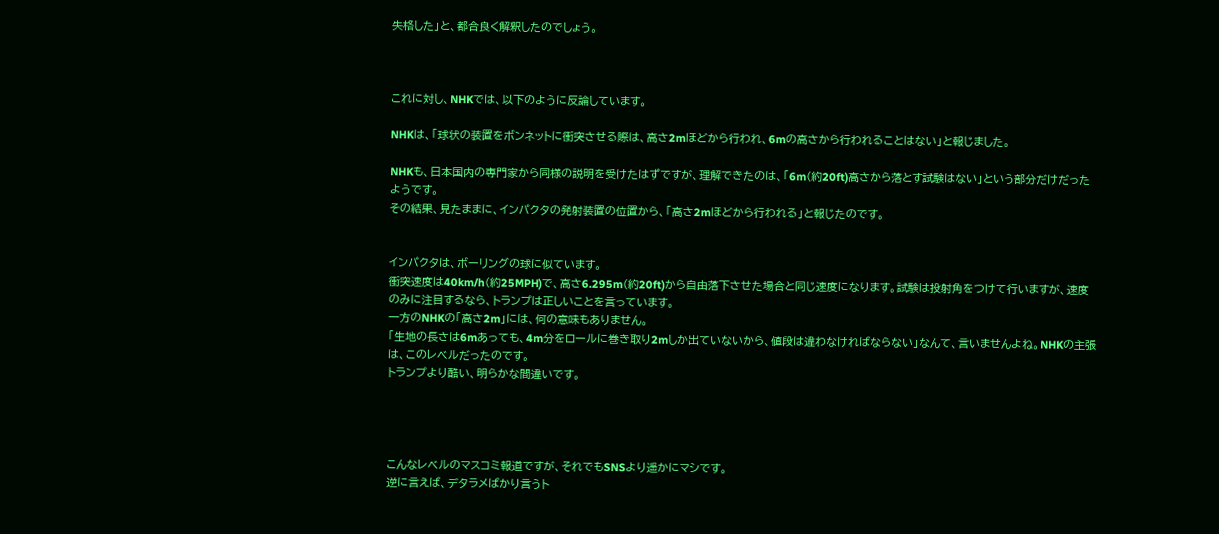失格した」と、都合良く解釈したのでしょう。



これに対し、NHKでは、以下のように反論しています。

NHKは、「球状の装置をボンネットに衝突させる際は、高さ2mほどから行われ、6mの高さから行われることはない」と報じました。

NHKも、日本国内の専門家から同様の説明を受けたはずですが、理解できたのは、「6m(約20ft)高さから落とす試験はない」という部分だけだったようです。
その結果、見たままに、インパクタの発射装置の位置から、「高さ2mほどから行われる」と報じたのです。


インパクタは、ボーリングの球に似ています。
衝突速度は40km/h(約25MPH)で、高さ6.295m(約20ft)から自由落下させた場合と同じ速度になります。試験は投射角をつけて行いますが、速度のみに注目するなら、トランプは正しいことを言っています。
一方のNHKの「高さ2m」には、何の意味もありません。
「生地の長さは6mあっても、4m分をロールに巻き取り2mしか出ていないから、値段は違わなければならない」なんて、言いませんよね。NHKの主張は、このレベルだったのです。
トランプより酷い、明らかな間違いです。




こんなレベルのマスコミ報道ですが、それでもSNSより遥かにマシです。
逆に言えば、デタラメばかり言うト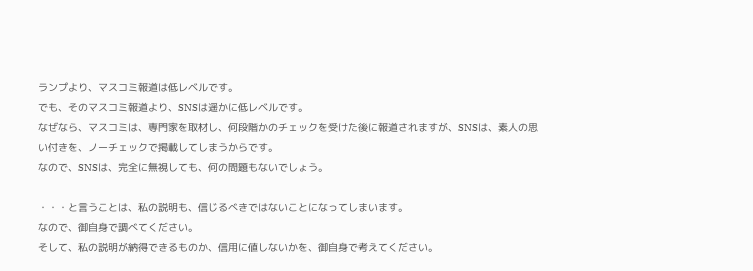ランプより、マスコミ報道は低レベルです。
でも、そのマスコミ報道より、SNSは遥かに低レベルです。
なぜなら、マスコミは、専門家を取材し、何段階かのチェックを受けた後に報道されますが、SNSは、素人の思い付きを、ノーチェックで掲載してしまうからです。
なので、SNSは、完全に無視しても、何の問題もないでしょう。

・・・と言うことは、私の説明も、信じるべきではないことになってしまいます。
なので、御自身で調べてください。
そして、私の説明が納得できるものか、信用に値しないかを、御自身で考えてください。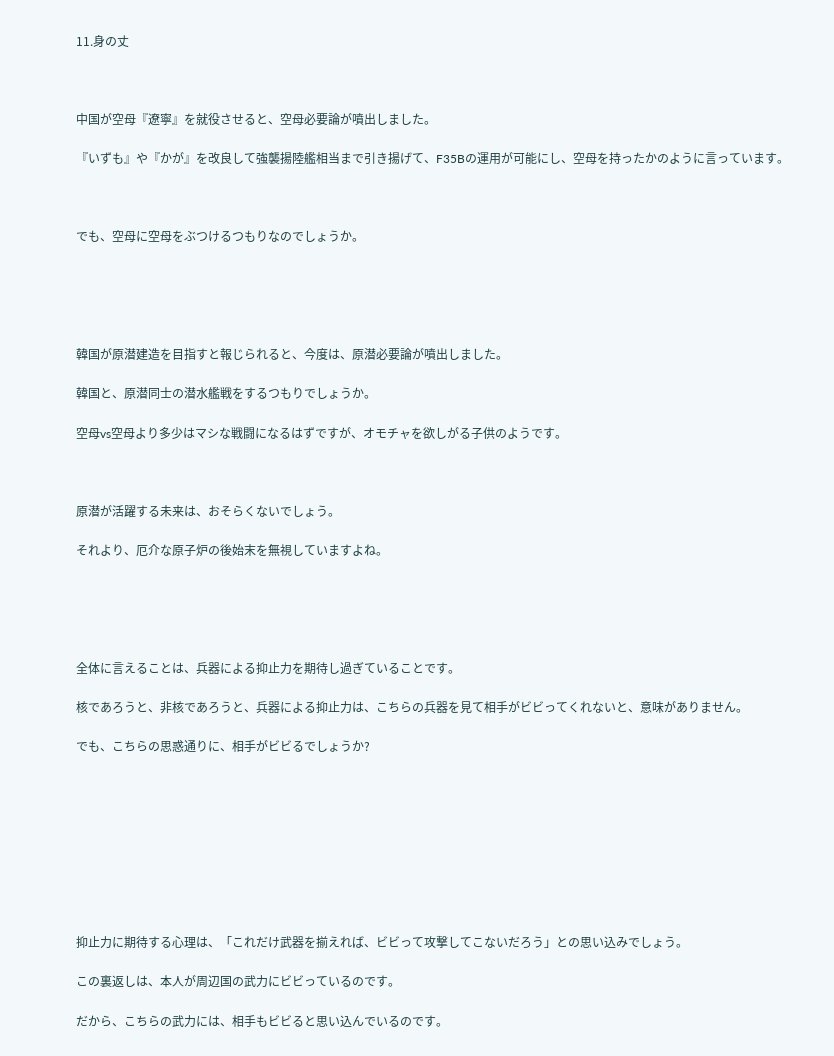11.身の丈



中国が空母『遼寧』を就役させると、空母必要論が噴出しました。

『いずも』や『かが』を改良して強襲揚陸艦相当まで引き揚げて、F35Bの運用が可能にし、空母を持ったかのように言っています。



でも、空母に空母をぶつけるつもりなのでしょうか。





韓国が原潜建造を目指すと報じられると、今度は、原潜必要論が噴出しました。

韓国と、原潜同士の潜水艦戦をするつもりでしょうか。

空母vs空母より多少はマシな戦闘になるはずですが、オモチャを欲しがる子供のようです。



原潜が活躍する未来は、おそらくないでしょう。

それより、厄介な原子炉の後始末を無視していますよね。





全体に言えることは、兵器による抑止力を期待し過ぎていることです。

核であろうと、非核であろうと、兵器による抑止力は、こちらの兵器を見て相手がビビってくれないと、意味がありません。

でも、こちらの思惑通りに、相手がビビるでしょうか?









抑止力に期待する心理は、「これだけ武器を揃えれば、ビビって攻撃してこないだろう」との思い込みでしょう。

この裏返しは、本人が周辺国の武力にビビっているのです。

だから、こちらの武力には、相手もビビると思い込んでいるのです。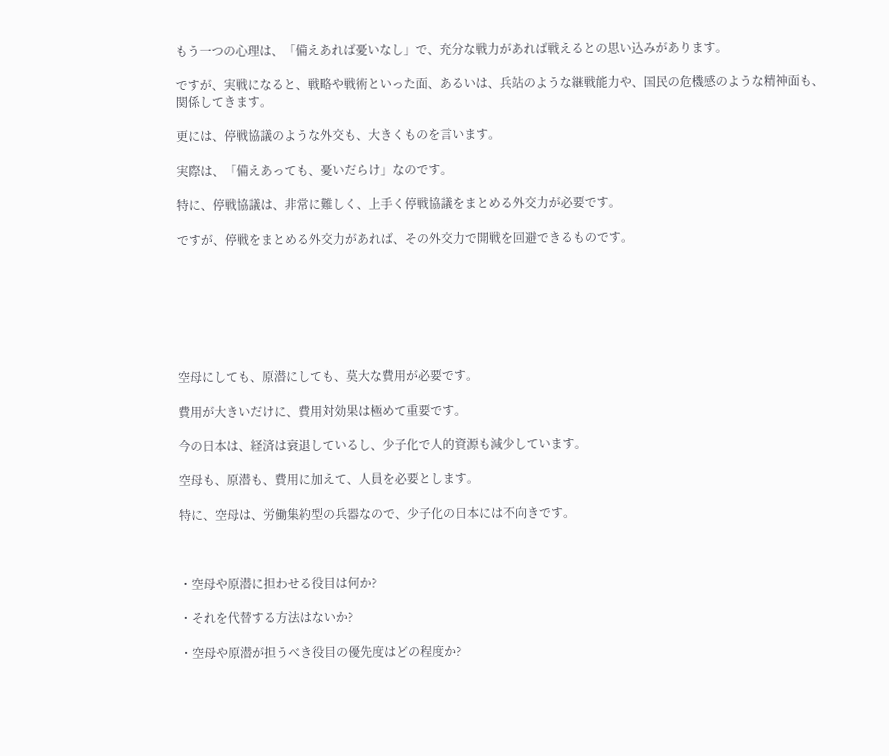もう一つの心理は、「備えあれば憂いなし」で、充分な戦力があれば戦えるとの思い込みがあります。

ですが、実戦になると、戦略や戦術といった面、あるいは、兵站のような継戦能力や、国民の危機感のような精神面も、関係してきます。

更には、停戦協議のような外交も、大きくものを言います。

実際は、「備えあっても、憂いだらけ」なのです。

特に、停戦協議は、非常に難しく、上手く停戦協議をまとめる外交力が必要です。

ですが、停戦をまとめる外交力があれば、その外交力で開戦を回避できるものです。







空母にしても、原潜にしても、莫大な費用が必要です。

費用が大きいだけに、費用対効果は極めて重要です。

今の日本は、経済は衰退しているし、少子化で人的資源も減少しています。

空母も、原潜も、費用に加えて、人員を必要とします。

特に、空母は、労働集約型の兵器なので、少子化の日本には不向きです。



・空母や原潜に担わせる役目は何か?

・それを代替する方法はないか?

・空母や原潜が担うべき役目の優先度はどの程度か?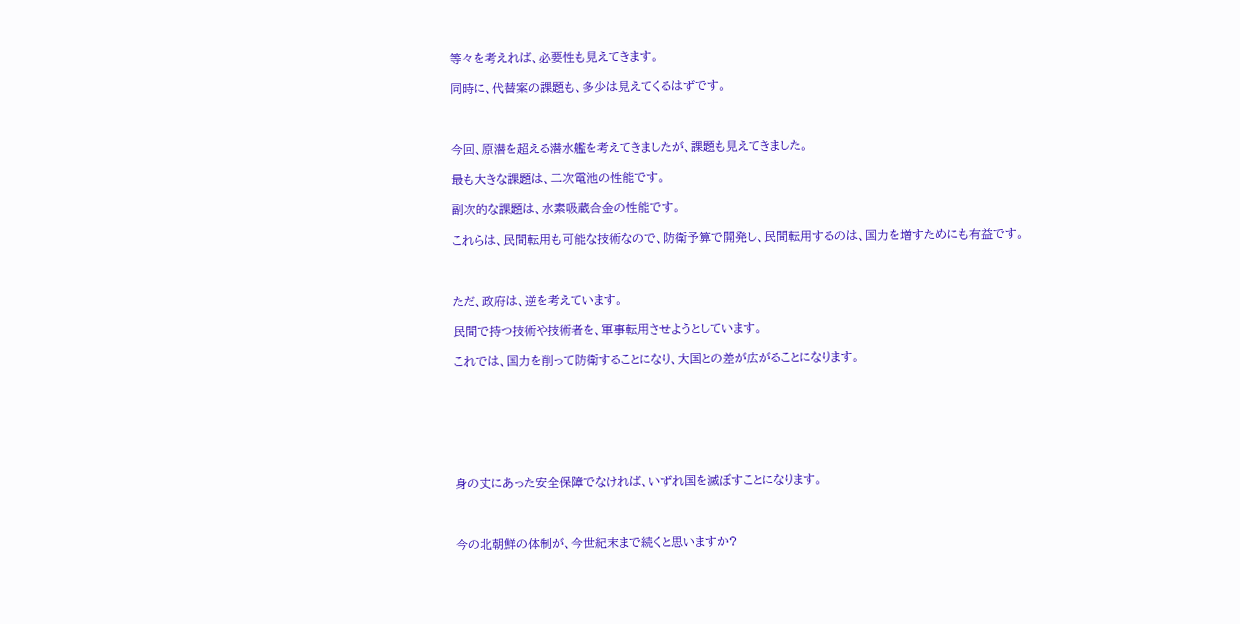等々を考えれば、必要性も見えてきます。

同時に、代替案の課題も、多少は見えてくるはずです。



今回、原潜を超える潜水艦を考えてきましたが、課題も見えてきました。

最も大きな課題は、二次電池の性能です。

副次的な課題は、水素吸蔵合金の性能です。

これらは、民間転用も可能な技術なので、防衛予算で開発し、民間転用するのは、国力を増すためにも有益です。



ただ、政府は、逆を考えています。

民間で持つ技術や技術者を、軍事転用させようとしています。

これでは、国力を削って防衛することになり、大国との差が広がることになります。







身の丈にあった安全保障でなければ、いずれ国を滅ぼすことになります。



今の北朝鮮の体制が、今世紀末まで続くと思いますか?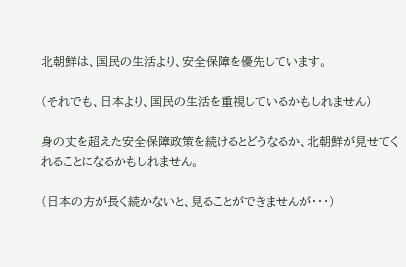北朝鮮は、国民の生活より、安全保障を優先しています。

(それでも、日本より、国民の生活を重視しているかもしれません)

身の丈を超えた安全保障政策を続けるとどうなるか、北朝鮮が見せてくれることになるかもしれません。

(日本の方が長く続かないと、見ることができませんが・・・)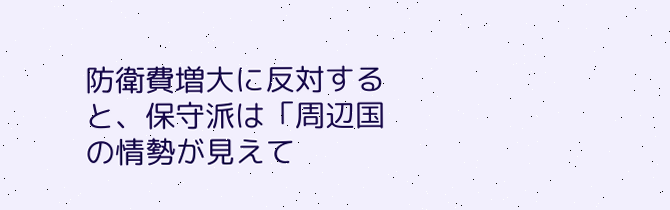防衛費増大に反対すると、保守派は「周辺国の情勢が見えて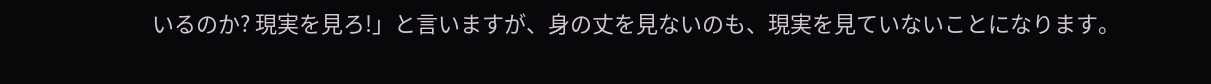いるのか? 現実を見ろ!」と言いますが、身の丈を見ないのも、現実を見ていないことになります。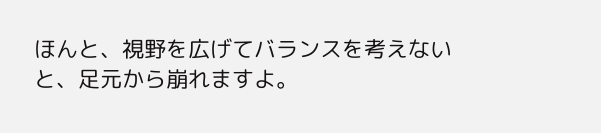ほんと、視野を広げてバランスを考えないと、足元から崩れますよ。